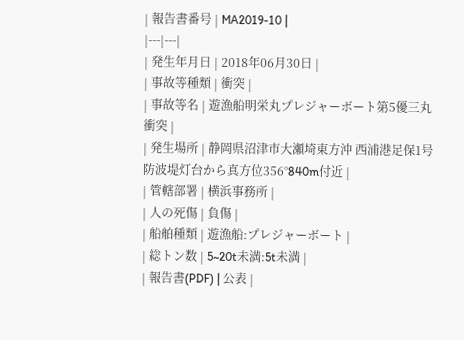| 報告書番号 | MA2019-10 |
|---|---|
| 発生年月日 | 2018年06月30日 |
| 事故等種類 | 衝突 |
| 事故等名 | 遊漁船明栄丸プレジャーボート第5優三丸衝突 |
| 発生場所 | 静岡県沼津市大瀬埼東方沖 西浦港足保1号防波堤灯台から真方位356°840m付近 |
| 管轄部署 | 横浜事務所 |
| 人の死傷 | 負傷 |
| 船舶種類 | 遊漁船:プレジャーボート |
| 総トン数 | 5~20t未満:5t未満 |
| 報告書(PDF) | 公表 |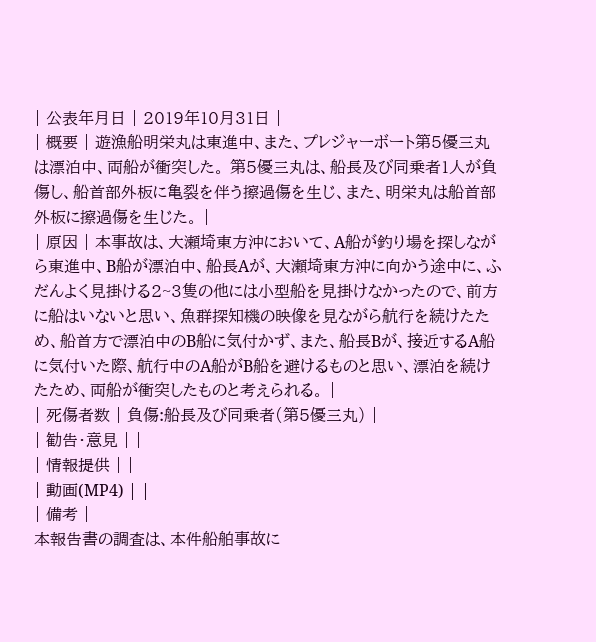| 公表年月日 | 2019年10月31日 |
| 概要 | 遊漁船明栄丸は東進中、また、プレジャーボート第5優三丸は漂泊中、両船が衝突した。 第5優三丸は、船長及び同乗者1人が負傷し、船首部外板に亀裂を伴う擦過傷を生じ、また、明栄丸は船首部外板に擦過傷を生じた。 |
| 原因 | 本事故は、大瀬埼東方沖において、A船が釣り場を探しながら東進中、B船が漂泊中、船長Aが、大瀬埼東方沖に向かう途中に、ふだんよく見掛ける2~3隻の他には小型船を見掛けなかったので、前方に船はいないと思い、魚群探知機の映像を見ながら航行を続けたため、船首方で漂泊中のB船に気付かず、また、船長Bが、接近するA船に気付いた際、航行中のA船がB船を避けるものと思い、漂泊を続けたため、両船が衝突したものと考えられる。 |
| 死傷者数 | 負傷:船長及び同乗者(第5優三丸) |
| 勧告・意見 | |
| 情報提供 | |
| 動画(MP4) | |
| 備考 |
本報告書の調査は、本件船舶事故に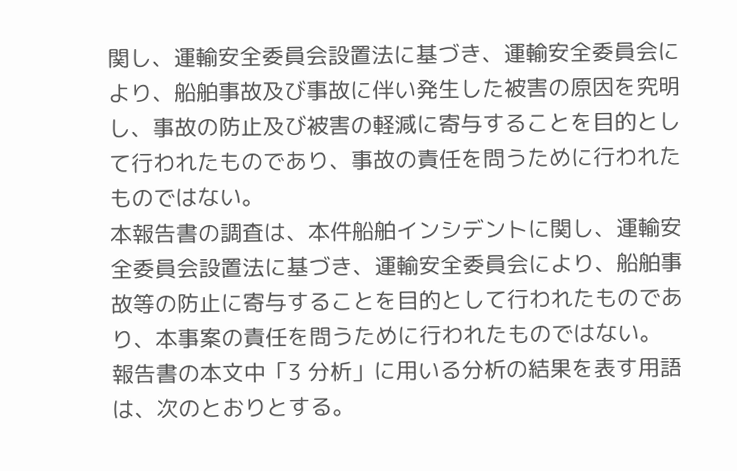関し、運輸安全委員会設置法に基づき、運輸安全委員会により、船舶事故及び事故に伴い発生した被害の原因を究明し、事故の防止及び被害の軽減に寄与することを目的として行われたものであり、事故の責任を問うために行われたものではない。
本報告書の調査は、本件船舶インシデントに関し、運輸安全委員会設置法に基づき、運輸安全委員会により、船舶事故等の防止に寄与することを目的として行われたものであり、本事案の責任を問うために行われたものではない。
報告書の本文中「3 分析」に用いる分析の結果を表す用語は、次のとおりとする。